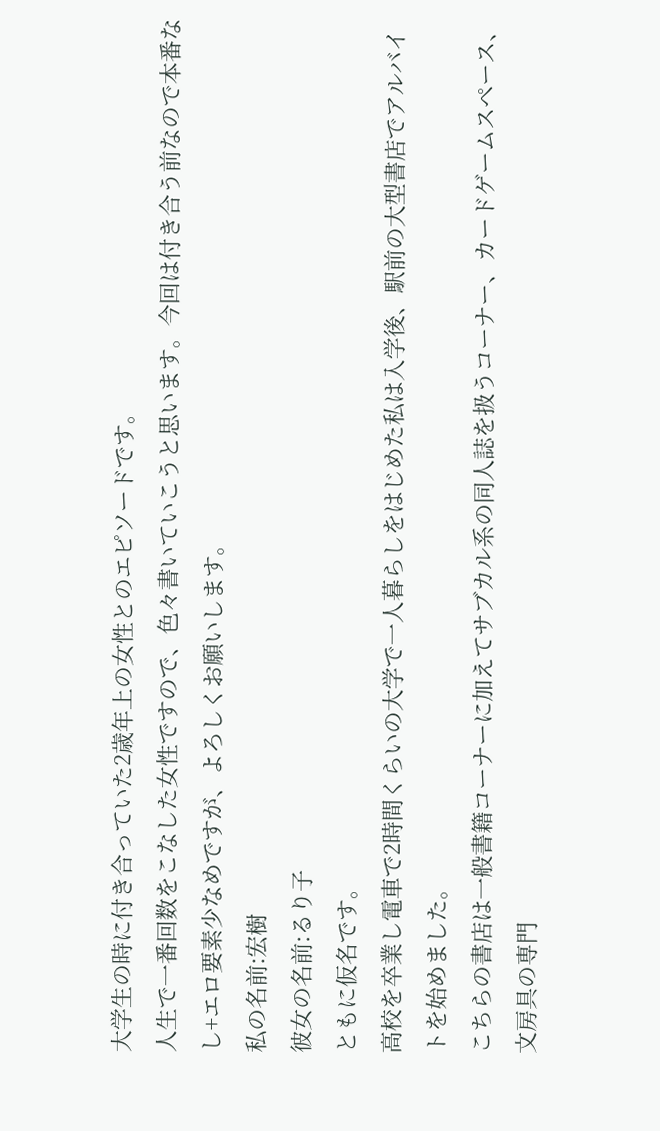大学生の時に付き合っていた2歳年上の女性とのエピソードです。
人生で一番回数をこなした女性ですので、色々書いていこうと思います。今回は付き合う前なので本番なし+エロ要素少なめですが、よろしくお願いします。
私の名前:宏樹
彼女の名前:るり子
ともに仮名です。
高校を卒業し電車で2時間くらいの大学で一人暮らしをはじめた私は入学後、駅前の大型書店でアルバイトを始めました。
こちらの書店は一般書籍コーナーに加えてサブカル系の同人誌を扱うコーナー、カードゲームスペース、文房具の専門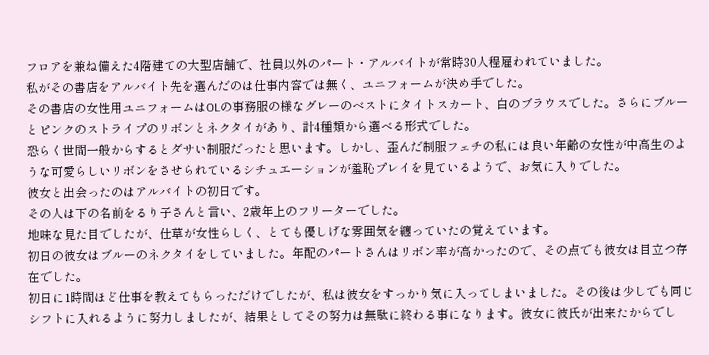フロアを兼ね備えた4階建ての大型店舗で、社員以外のパート・アルバイトが常時30人程雇われていました。
私がその書店をアルバイト先を選んだのは仕事内容では無く、ユニフォームが決め手でした。
その書店の女性用ユニフォームはOLの事務服の様なグレーのベストにタイトスカート、白のブラウスでした。さらにブルーとピンクのストライプのリボンとネクタイがあり、計4種類から選べる形式でした。
恐らく世間一般からするとダサい制服だったと思います。しかし、歪んだ制服フェチの私には良い年齢の女性が中高生のような可愛らしいリボンをさせられているシチュエーションが羞恥プレイを見ているようで、お気に入りでした。
彼女と出会ったのはアルバイトの初日です。
その人は下の名前をるり子さんと言い、2歳年上のフリーターでした。
地味な見た目でしたが、仕草が女性らしく、とても優しげな雰囲気を纏っていたの覚えています。
初日の彼女はブルーのネクタイをしていました。年配のパートさんはリボン率が高かったので、その点でも彼女は目立つ存在でした。
初日に1時間ほど仕事を教えてもらっただけでしたが、私は彼女をすっかり気に入ってしまいました。その後は少しでも同じシフトに入れるように努力しましたが、結果としてその努力は無駄に終わる事になります。彼女に彼氏が出来たからでし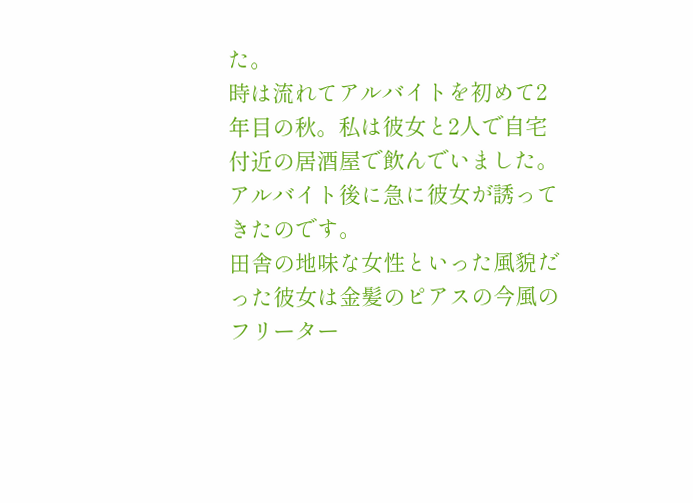た。
時は流れてアルバイトを初めて2年目の秋。私は彼女と2人で自宅付近の居酒屋で飲んでいました。アルバイト後に急に彼女が誘ってきたのです。
田舎の地味な女性といった風貌だった彼女は金髪のピアスの今風のフリーター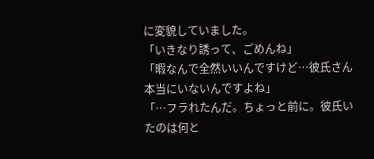に変貌していました。
「いきなり誘って、ごめんね」
「暇なんで全然いいんですけど…彼氏さん本当にいないんですよね」
「…フラれたんだ。ちょっと前に。彼氏いたのは何と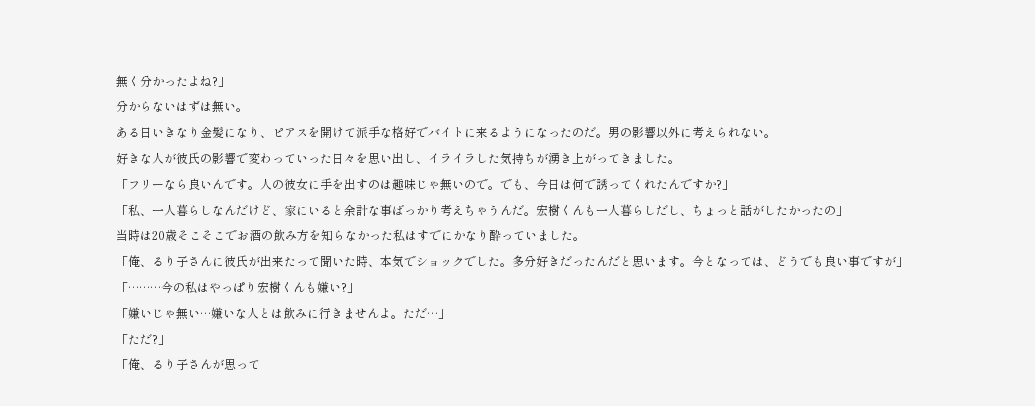無く分かったよね?」
分からないはずは無い。
ある日いきなり金髪になり、ピアスを開けて派手な格好でバイトに来るようになったのだ。男の影響以外に考えられない。
好きな人が彼氏の影響で変わっていった日々を思い出し、イライラした気持ちが湧き上がってきました。
「フリーなら良いんです。人の彼女に手を出すのは趣味じゃ無いので。でも、今日は何で誘ってくれたんですか?」
「私、一人暮らしなんだけど、家にいると余計な事ばっかり考えちゃうんだ。宏樹くんも一人暮らしだし、ちょっと話がしたかったの」
当時は20歳そこそこでお酒の飲み方を知らなかった私はすでにかなり酔っていました。
「俺、るり子さんに彼氏が出来たって聞いた時、本気でショックでした。多分好きだったんだと思います。今となっては、どうでも良い事ですが」
「………今の私はやっぱり宏樹くんも嫌い?」
「嫌いじゃ無い…嫌いな人とは飲みに行きませんよ。ただ…」
「ただ?」
「俺、るり子さんが思って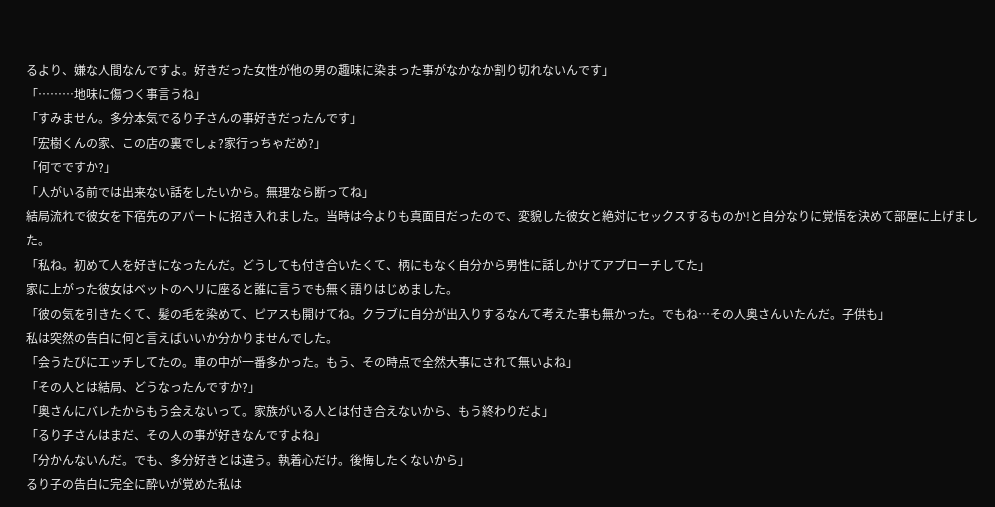るより、嫌な人間なんですよ。好きだった女性が他の男の趣味に染まった事がなかなか割り切れないんです」
「………地味に傷つく事言うね」
「すみません。多分本気でるり子さんの事好きだったんです」
「宏樹くんの家、この店の裏でしょ?家行っちゃだめ?」
「何でですか?」
「人がいる前では出来ない話をしたいから。無理なら断ってね」
結局流れで彼女を下宿先のアパートに招き入れました。当時は今よりも真面目だったので、変貌した彼女と絶対にセックスするものか!と自分なりに覚悟を決めて部屋に上げました。
「私ね。初めて人を好きになったんだ。どうしても付き合いたくて、柄にもなく自分から男性に話しかけてアプローチしてた」
家に上がった彼女はベットのヘリに座ると誰に言うでも無く語りはじめました。
「彼の気を引きたくて、髪の毛を染めて、ピアスも開けてね。クラブに自分が出入りするなんて考えた事も無かった。でもね…その人奥さんいたんだ。子供も」
私は突然の告白に何と言えばいいか分かりませんでした。
「会うたびにエッチしてたの。車の中が一番多かった。もう、その時点で全然大事にされて無いよね」
「その人とは結局、どうなったんですか?」
「奥さんにバレたからもう会えないって。家族がいる人とは付き合えないから、もう終わりだよ」
「るり子さんはまだ、その人の事が好きなんですよね」
「分かんないんだ。でも、多分好きとは違う。執着心だけ。後悔したくないから」
るり子の告白に完全に酔いが覚めた私は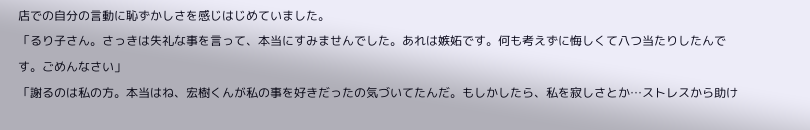店での自分の言動に恥ずかしさを感じはじめていました。
「るり子さん。さっきは失礼な事を言って、本当にすみませんでした。あれは嫉妬です。何も考えずに悔しくて八つ当たりしたんです。ごめんなさい」
「謝るのは私の方。本当はね、宏樹くんが私の事を好きだったの気づいてたんだ。もしかしたら、私を寂しさとか…ストレスから助け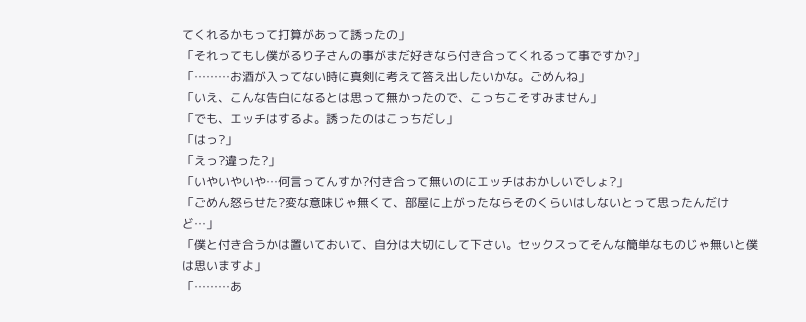てくれるかもって打算があって誘ったの」
「それってもし僕がるり子さんの事がまだ好きなら付き合ってくれるって事ですか?」
「………お酒が入ってない時に真剣に考えて答え出したいかな。ごめんね」
「いえ、こんな告白になるとは思って無かったので、こっちこそすみません」
「でも、エッチはするよ。誘ったのはこっちだし」
「はっ?」
「えっ?違った?」
「いやいやいや…何言ってんすか?付き合って無いのにエッチはおかしいでしょ?」
「ごめん怒らせた?変な意味じゃ無くて、部屋に上がったならそのくらいはしないとって思ったんだけど…」
「僕と付き合うかは置いておいて、自分は大切にして下さい。セックスってそんな簡単なものじゃ無いと僕は思いますよ」
「………あ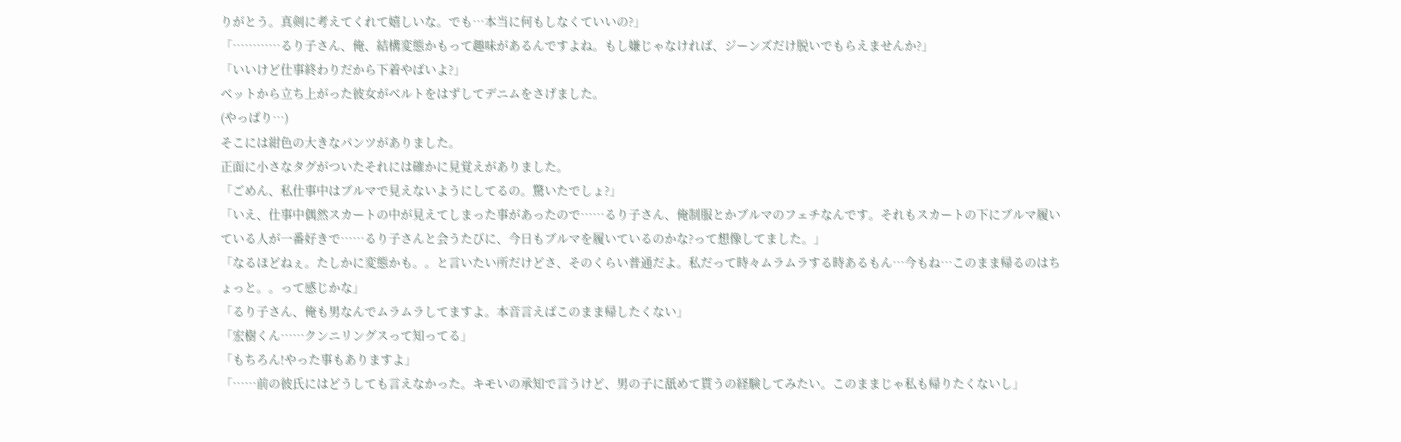りがとう。真剣に考えてくれて嬉しいな。でも…本当に何もしなくていいの?」
「…………るり子さん、俺、結構変態かもって趣味があるんですよね。もし嫌じゃなければ、ジーンズだけ脱いでもらえませんか?」
「いいけど仕事終わりだから下着やばいよ?」
ベットから立ち上がった彼女がベルトをはずしてデニムをさげました。
(やっぱり…)
そこには紺色の大きなパンツがありました。
正面に小さなタグがついたそれには確かに見覚えがありました。
「ごめん、私仕事中はブルマで見えないようにしてるの。驚いたでしょ?」
「いえ、仕事中偶然スカートの中が見えてしまった事があったので……るり子さん、俺制服とかブルマのフェチなんです。それもスカートの下にブルマ履いている人が一番好きで……るり子さんと会うたびに、今日もブルマを履いているのかな?って想像してました。」
「なるほどねぇ。たしかに変態かも。。と言いたい所だけどさ、そのくらい普通だよ。私だって時々ムラムラする時あるもん…今もね…このまま帰るのはちょっと。。って感じかな」
「るり子さん、俺も男なんでムラムラしてますよ。本音言えばこのまま帰したくない」
「宏樹くん……クンニリングスって知ってる」
「もちろん!やった事もありますよ」
「……前の彼氏にはどうしても言えなかった。キモいの承知で言うけど、男の子に舐めて貰うの経験してみたい。このままじゃ私も帰りたくないし」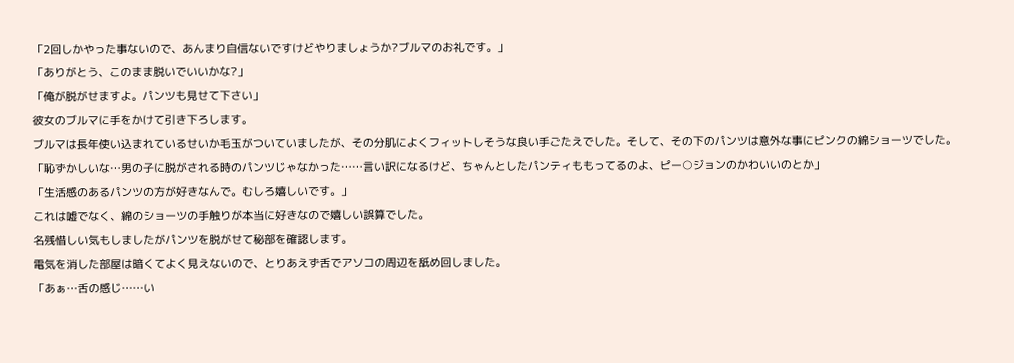「2回しかやった事ないので、あんまり自信ないですけどやりましょうか?ブルマのお礼です。」
「ありがとう、このまま脱いでいいかな?」
「俺が脱がせますよ。パンツも見せて下さい」
彼女のブルマに手をかけて引き下ろします。
ブルマは長年使い込まれているせいか毛玉がついていましたが、その分肌によくフィットしそうな良い手ごたえでした。そして、その下のパンツは意外な事にピンクの綿ショーツでした。
「恥ずかしいな…男の子に脱がされる時のパンツじゃなかった……言い訳になるけど、ちゃんとしたパンティももってるのよ、ピー○ジョンのかわいいのとか」
「生活感のあるパンツの方が好きなんで。むしろ嬉しいです。」
これは嘘でなく、綿のショーツの手触りが本当に好きなので嬉しい誤算でした。
名残惜しい気もしましたがパンツを脱がせて秘部を確認します。
電気を消した部屋は暗くてよく見えないので、とりあえず舌でアソコの周辺を舐め回しました。
「あぁ…舌の感じ……い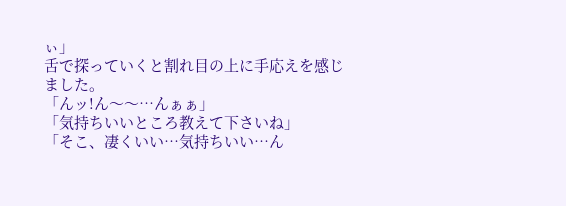ぃ」
舌で探っていくと割れ目の上に手応えを感じました。
「んッ!ん〜〜…んぁぁ」
「気持ちいいところ教えて下さいね」
「そこ、凄くいい…気持ちいい…ん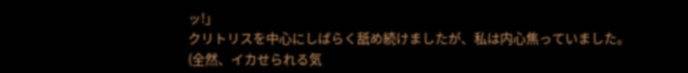ッ!」
クリトリスを中心にしばらく舐め続けましたが、私は内心焦っていました。
(全然、イカせられる気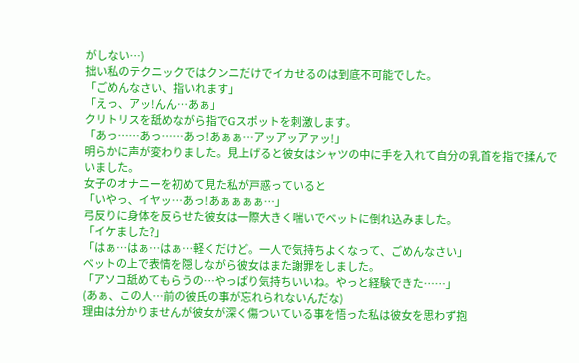がしない…)
拙い私のテクニックではクンニだけでイカせるのは到底不可能でした。
「ごめんなさい、指いれます」
「えっ、アッ!んん…あぁ」
クリトリスを舐めながら指でGスポットを刺激します。
「あっ……あっ……あっ!あぁぁ…アッアッアァッ!」
明らかに声が変わりました。見上げると彼女はシャツの中に手を入れて自分の乳首を指で揉んでいました。
女子のオナニーを初めて見た私が戸惑っていると
「いやっ、イヤッ…あっ!あぁぁぁぁ…」
弓反りに身体を反らせた彼女は一際大きく喘いでベットに倒れ込みました。
「イケました?」
「はぁ…はぁ…はぁ…軽くだけど。一人で気持ちよくなって、ごめんなさい」
ベットの上で表情を隠しながら彼女はまた謝罪をしました。
「アソコ舐めてもらうの…やっぱり気持ちいいね。やっと経験できた……」
(あぁ、この人…前の彼氏の事が忘れられないんだな)
理由は分かりませんが彼女が深く傷ついている事を悟った私は彼女を思わず抱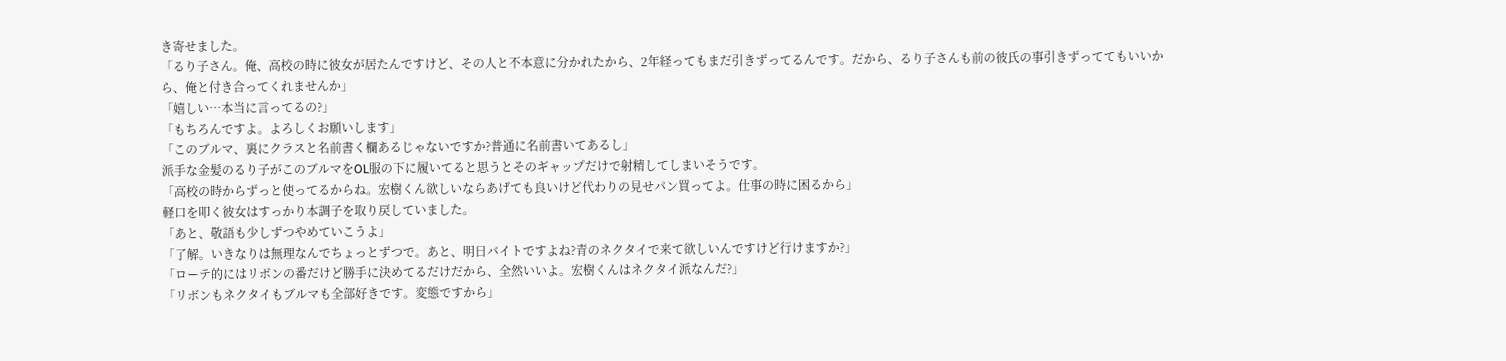き寄せました。
「るり子さん。俺、高校の時に彼女が居たんですけど、その人と不本意に分かれたから、2年経ってもまだ引きずってるんです。だから、るり子さんも前の彼氏の事引きずっててもいいから、俺と付き合ってくれませんか」
「嬉しい…本当に言ってるの?」
「もちろんですよ。よろしくお願いします」
「このブルマ、裏にクラスと名前書く欄あるじゃないですか?普通に名前書いてあるし」
派手な金髪のるり子がこのブルマをOL服の下に履いてると思うとそのギャップだけで射精してしまいそうです。
「高校の時からずっと使ってるからね。宏樹くん欲しいならあげても良いけど代わりの見せパン買ってよ。仕事の時に困るから」
軽口を叩く彼女はすっかり本調子を取り戻していました。
「あと、敬語も少しずつやめていこうよ」
「了解。いきなりは無理なんでちょっとずつで。あと、明日バイトですよね?青のネクタイで来て欲しいんですけど行けますか?」
「ローテ的にはリボンの番だけど勝手に決めてるだけだから、全然いいよ。宏樹くんはネクタイ派なんだ?」
「リボンもネクタイもブルマも全部好きです。変態ですから」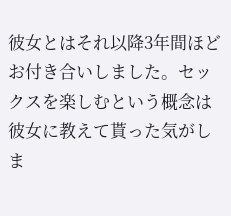彼女とはそれ以降3年間ほどお付き合いしました。セックスを楽しむという概念は彼女に教えて貰った気がしま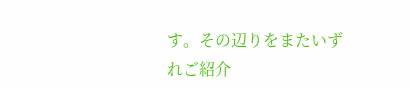す。その辺りをまたいずれご紹介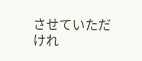させていただけれ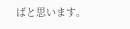ばと思います。